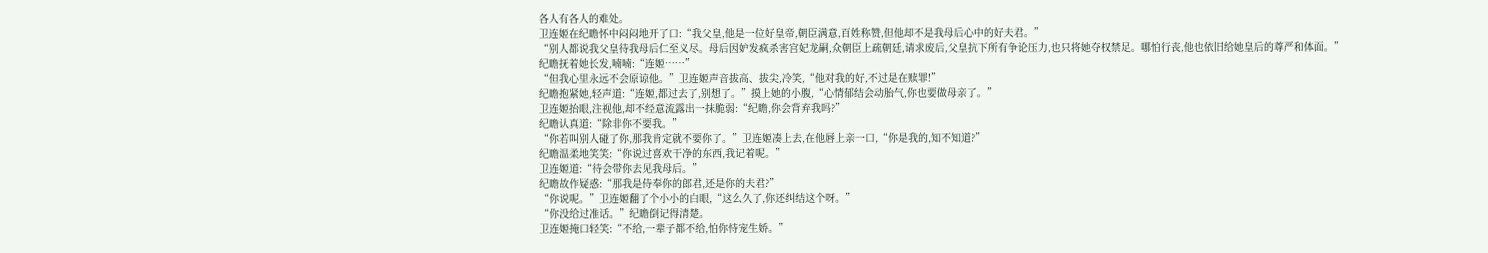各人有各人的难处。
卫连姬在纪瞻怀中闷闷地开了口:“我父皇,他是一位好皇帝,朝臣满意,百姓称赞,但他却不是我母后心中的好夫君。”
“别人都说我父皇待我母后仁至义尽。母后因妒发疯杀害宫妃龙嗣,众朝臣上疏朝廷,请求废后,父皇抗下所有争论压力,也只将她夺权禁足。哪怕行丧,他也依旧给她皇后的尊严和体面。”
纪瞻抚着她长发,喃喃:“连姬……”
“但我心里永远不会原谅他。”卫连姬声音拔高、拔尖,冷笑,“他对我的好,不过是在赎罪!”
纪瞻抱紧她,轻声道:“连姬,都过去了,别想了。”摸上她的小腹,“心情郁结会动胎气,你也要做母亲了。”
卫连姬抬眼,注视他,却不经意流露出一抹脆弱:“纪瞻,你会背弃我吗?”
纪瞻认真道:“除非你不要我。”
“你若叫别人碰了你,那我肯定就不要你了。”卫连姬凑上去,在他唇上亲一口,“你是我的,知不知道?”
纪瞻温柔地笑笑:“你说过喜欢干净的东西,我记着呢。”
卫连姬道:“待会带你去见我母后。”
纪瞻故作疑惑:“那我是侍奉你的郎君,还是你的夫君?”
“你说呢。”卫连姬翻了个小小的白眼,“这么久了,你还纠结这个呀。”
“你没给过准话。”纪瞻倒记得清楚。
卫连姬掩口轻笑:“不给,一辈子都不给,怕你恃宠生娇。”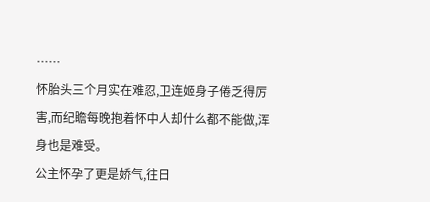……
怀胎头三个月实在难忍,卫连姬身子倦乏得厉害,而纪瞻每晚抱着怀中人却什么都不能做,浑身也是难受。
公主怀孕了更是娇气,往日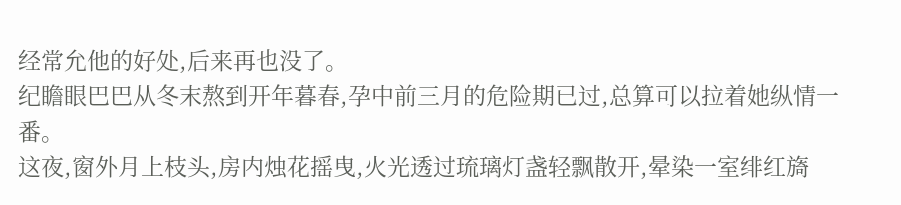经常允他的好处,后来再也没了。
纪瞻眼巴巴从冬末熬到开年暮春,孕中前三月的危险期已过,总算可以拉着她纵情一番。
这夜,窗外月上枝头,房内烛花摇曳,火光透过琉璃灯盏轻飘散开,晕染一室绯红旖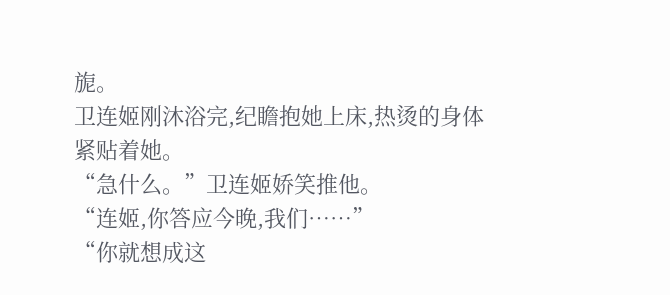旎。
卫连姬刚沐浴完,纪瞻抱她上床,热烫的身体紧贴着她。
“急什么。”卫连姬娇笑推他。
“连姬,你答应今晚,我们……”
“你就想成这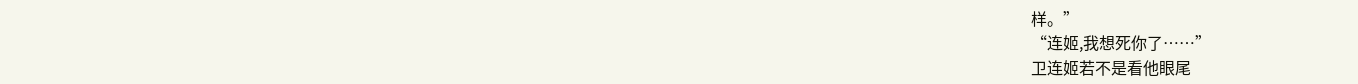样。”
“连姬,我想死你了……”
卫连姬若不是看他眼尾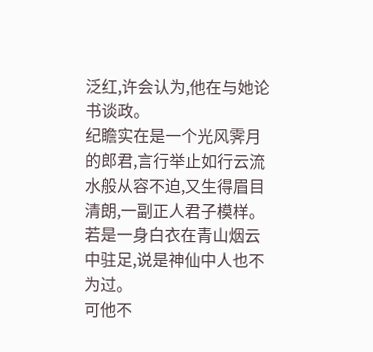泛红,许会认为,他在与她论书谈政。
纪瞻实在是一个光风霁月的郎君,言行举止如行云流水般从容不迫,又生得眉目清朗,一副正人君子模样。
若是一身白衣在青山烟云中驻足,说是神仙中人也不为过。
可他不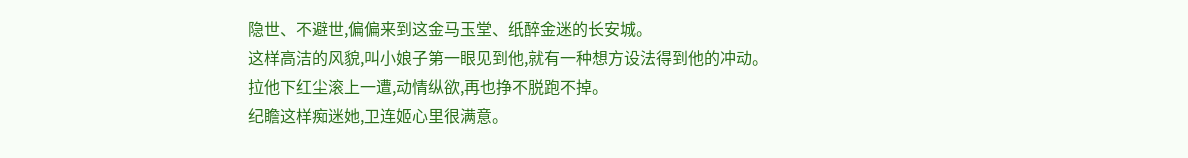隐世、不避世,偏偏来到这金马玉堂、纸醉金迷的长安城。
这样高洁的风貌,叫小娘子第一眼见到他,就有一种想方设法得到他的冲动。
拉他下红尘滚上一遭,动情纵欲,再也挣不脱跑不掉。
纪瞻这样痴迷她,卫连姬心里很满意。